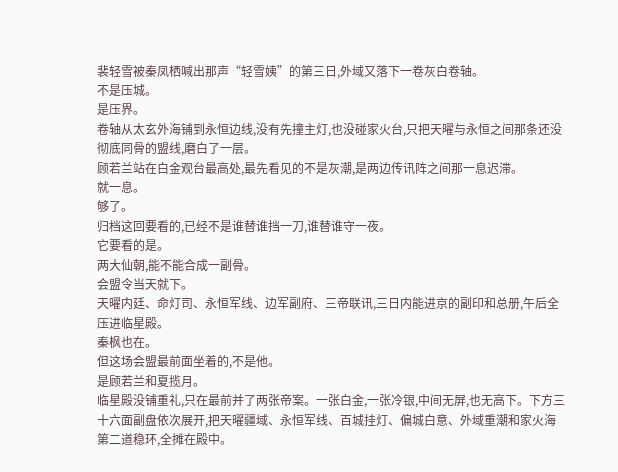裴轻雪被秦凤栖喊出那声“轻雪姨”的第三日,外域又落下一卷灰白卷轴。
不是压城。
是压界。
卷轴从太玄外海铺到永恒边线,没有先撞主灯,也没碰家火台,只把天曜与永恒之间那条还没彻底同骨的盟线,磨白了一层。
顾若兰站在白金观台最高处,最先看见的不是灰潮,是两边传讯阵之间那一息迟滞。
就一息。
够了。
归档这回要看的,已经不是谁替谁挡一刀,谁替谁守一夜。
它要看的是。
两大仙朝,能不能合成一副骨。
会盟令当天就下。
天曜内廷、命灯司、永恒军线、边军副府、三帝联讯,三日内能进京的副印和总册,午后全压进临星殿。
秦枫也在。
但这场会盟最前面坐着的,不是他。
是顾若兰和夏揽月。
临星殿没铺重礼,只在最前并了两张帝案。一张白金,一张冷银,中间无屏,也无高下。下方三十六面副盘依次展开,把天曜疆域、永恒军线、百城挂灯、偏城白意、外域重潮和家火海第二道稳环,全摊在殿中。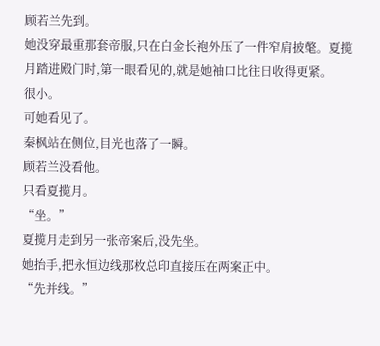顾若兰先到。
她没穿最重那套帝服,只在白金长袍外压了一件窄肩披氅。夏揽月踏进殿门时,第一眼看见的,就是她袖口比往日收得更紧。
很小。
可她看见了。
秦枫站在侧位,目光也落了一瞬。
顾若兰没看他。
只看夏揽月。
“坐。”
夏揽月走到另一张帝案后,没先坐。
她抬手,把永恒边线那枚总印直接压在两案正中。
“先并线。”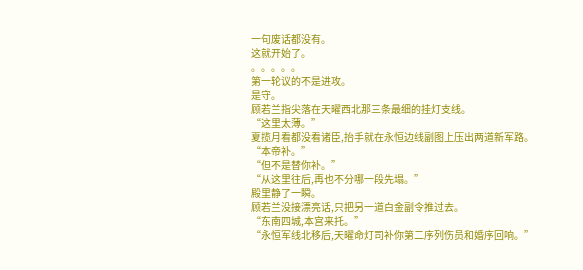一句废话都没有。
这就开始了。
。。。。。
第一轮议的不是进攻。
是守。
顾若兰指尖落在天曜西北那三条最细的挂灯支线。
“这里太薄。”
夏揽月看都没看诸臣,抬手就在永恒边线副图上压出两道新军路。
“本帝补。”
“但不是替你补。”
“从这里往后,再也不分哪一段先塌。”
殿里静了一瞬。
顾若兰没接漂亮话,只把另一道白金副令推过去。
“东南四城,本宫来托。”
“永恒军线北移后,天曜命灯司补你第二序列伤员和婚序回响。”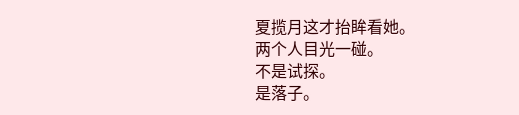夏揽月这才抬眸看她。
两个人目光一碰。
不是试探。
是落子。